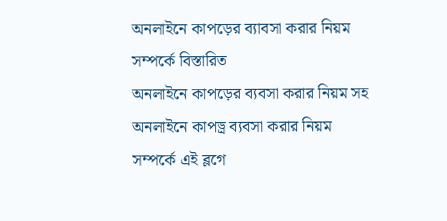অনলাইনে কাপড়ের ব্যাবসা করার নিয়ম সম্পর্কে বিস্তারিত
অনলাইনে কাপড়ের ব্যবসা করার নিয়ম সহ অনলাইনে কাপড়্র ব্যবসা করার নিয়ম সম্পর্কে এই ব্লগে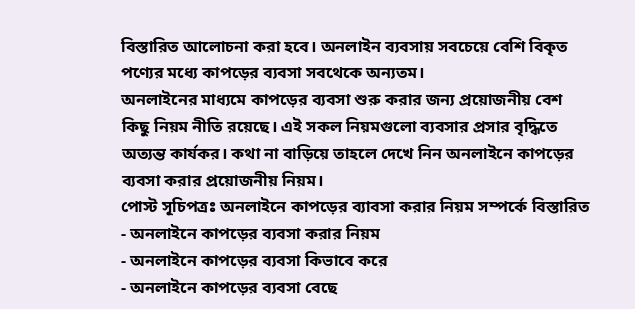বিস্তারিত আলোচনা করা হবে। অনলাইন ব্যবসায় সবচেয়ে বেশি বিকৃত পণ্যের মধ্যে কাপড়ের ব্যবসা সবথেকে অন্যতম।
অনলাইনের মাধ্যমে কাপড়ের ব্যবসা শুরু করার জন্য প্রয়োজনীয় বেশ কিছু নিয়ম নীতি রয়েছে। এই সকল নিয়মগুলো ব্যবসার প্রসার বৃদ্ধিতে অত্যন্ত কার্যকর। কথা না বাড়িয়ে তাহলে দেখে নিন অনলাইনে কাপড়ের ব্যবসা করার প্রয়োজনীয় নিয়ম।
পোস্ট সূচিপত্রঃ অনলাইনে কাপড়ের ব্যাবসা করার নিয়ম সম্পর্কে বিস্তারিত
- অনলাইনে কাপড়ের ব্যবসা করার নিয়ম
- অনলাইনে কাপড়ের ব্যবসা কিভাবে করে
- অনলাইনে কাপড়ের ব্যবসা বেছে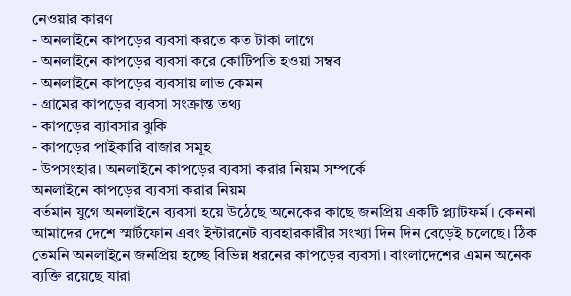নেওয়ার কারণ
- অনলাইনে কাপড়ের ব্যবসা করতে কত টাকা লাগে
- অনলাইনে কাপড়ের ব্যবসা করে কোটিপতি হওয়া সম্বব
- অনলাইনে কাপড়ের ব্যবসায় লাভ কেমন
- গ্রামের কাপড়ের ব্যবসা সংক্রান্ত তথ্য
- কাপড়ের ব্যাবসার ঝুকি
- কাপড়ের পাইকারি বাজার সমূহ
- উপসংহার। অনলাইনে কাপড়ের ব্যবসা করার নিয়ম সম্পর্কে
অনলাইনে কাপড়ের ব্যবসা করার নিয়ম
বর্তমান যুগে অনলাইনে ব্যবসা হয়ে উঠেছে অনেকের কাছে জনপ্রিয় একটি প্ল্যাটফর্ম। কেননা আমাদের দেশে স্মার্টফোন এবং ইন্টারনেট ব্যবহারকারীর সংখ্যা দিন দিন বেড়েই চলেছে। ঠিক তেমনি অনলাইনে জনপ্রিয় হচ্ছে বিভিন্ন ধরনের কাপড়ের ব্যবসা। বাংলাদেশের এমন অনেক ব্যক্তি রয়েছে যারা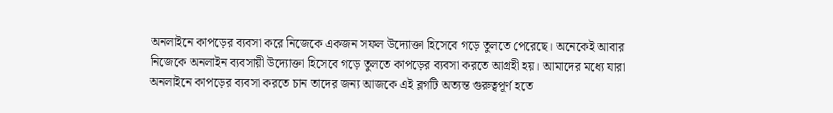অনলাইনে কাপড়ের ব্যবসা করে নিজেকে একজন সফল উদ্যোক্তা হিসেবে গড়ে তুলতে পেরেছে। অনেকেই আবার নিজেকে অনলাইন ব্যবসায়ী উদ্যোক্তা হিসেবে গড়ে তুলতে কাপড়ের ব্যবসা করতে আগ্রহী হয়। আমাদের মধ্যে যারা অনলাইনে কাপড়ের ব্যবসা করতে চান তাদের জন্য আজকে এই ব্লগটি অত্যন্ত গুরুত্বপূর্ণ হতে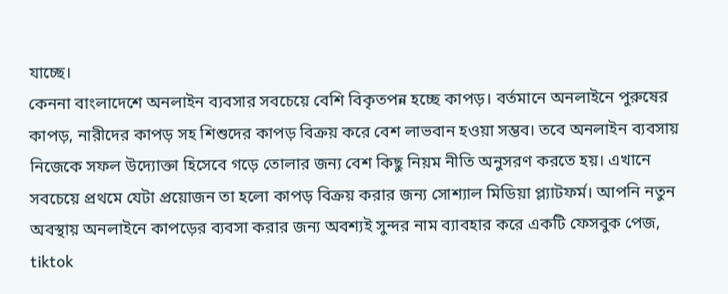যাচ্ছে।
কেননা বাংলাদেশে অনলাইন ব্যবসার সবচেয়ে বেশি বিকৃতপন্ন হচ্ছে কাপড়। বর্তমানে অনলাইনে পুরুষের কাপড়, নারীদের কাপড় সহ শিশুদের কাপড় বিক্রয় করে বেশ লাভবান হওয়া সম্ভব। তবে অনলাইন ব্যবসায় নিজেকে সফল উদ্যোক্তা হিসেবে গড়ে তোলার জন্য বেশ কিছু নিয়ম নীতি অনুসরণ করতে হয়। এখানে সবচেয়ে প্রথমে যেটা প্রয়োজন তা হলো কাপড় বিক্রয় করার জন্য সোশ্যাল মিডিয়া প্ল্যাটফর্ম। আপনি নতুন অবস্থায় অনলাইনে কাপড়ের ব্যবসা করার জন্য অবশ্যই সুন্দর নাম ব্যাবহার করে একটি ফেসবুক পেজ, tiktok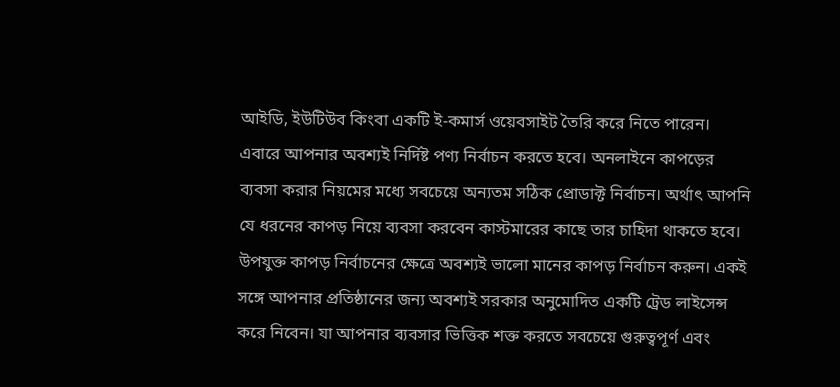আইডি, ইউটিউব কিংবা একটি ই-কমার্স ওয়েবসাইট তৈরি করে নিতে পারেন।
এবারে আপনার অবশ্যই নির্দিষ্ট পণ্য নির্বাচন করতে হবে। অনলাইনে কাপড়ের ব্যবসা করার নিয়মের মধ্যে সবচেয়ে অন্যতম সঠিক প্রোডাক্ট নির্বাচন। অর্থাৎ আপনি যে ধরনের কাপড় নিয়ে ব্যবসা করবেন কাস্টমারের কাছে তার চাহিদা থাকতে হবে। উপযুক্ত কাপড় নির্বাচনের ক্ষেত্রে অবশ্যই ভালো মানের কাপড় নির্বাচন করুন। একই সঙ্গে আপনার প্রতিষ্ঠানের জন্য অবশ্যই সরকার অনুমোদিত একটি ট্রেড লাইসেন্স করে নিবেন। যা আপনার ব্যবসার ভিত্তিক শক্ত করতে সবচেয়ে গুরুত্বপূর্ণ এবং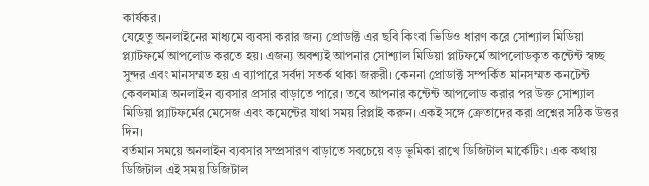কার্যকর।
যেহেতু অনলাইনের মাধ্যমে ব্যবসা করার জন্য প্রোডাক্ট এর ছবি কিংবা ভিডিও ধারণ করে সোশ্যাল মিডিয়া প্ল্যাটফর্মে আপলোড করতে হয়। এজন্য অবশ্যই আপনার সোশ্যাল মিডিয়া প্লাটফর্মে আপলোডকৃত কন্টেন্ট স্বচ্ছ সুন্দর এবং মানসম্মত হয় এ ব্যাপারে সর্বদা সতর্ক থাকা জরুরী। কেননা প্রোডাক্ট সম্পর্কিত মানসম্মত কনটেন্ট কেবলমাত্র অনলাইন ব্যবসার প্রসার বাড়াতে পারে। তবে আপনার কন্টেন্ট আপলোড করার পর উক্ত সোশ্যাল মিডিয়া প্ল্যাটফর্মের মেসেজ এবং কমেন্টের যাথা সময় রিপ্লাই করুন। একই সঙ্গে ক্রেতাদের করা প্রশ্নের সঠিক উত্তর দিন।
বর্তমান সময়ে অনলাইন ব্যবসার সম্প্রসারণ বাড়াতে সবচেয়ে বড় ভূমিকা রাখে ডিজিটাল মার্কেটিং। এক কথায় ডিজিটাল এই সময় ডিজিটাল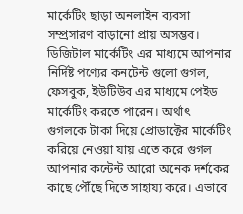মার্কেটিং ছাড়া অনলাইন ব্যবসা সম্প্রসারণ বাড়ানো প্রায় অসম্ভব। ডিজিটাল মার্কেটিং এর মাধ্যমে আপনার নির্দিষ্ট পণ্যের কনটেন্ট গুলো গুগল, ফেসবুক, ইউটিউব এর মাধ্যমে পেইড মার্কেটিং করতে পারেন। অর্থাৎ গুগলকে টাকা দিয়ে প্রোডাক্টের মার্কেটিং করিয়ে নেওয়া যায় এতে করে গুগল আপনার কন্টেন্ট আরো অনেক দর্শকের কাছে পৌঁছে দিতে সাহায্য করে। এভাবে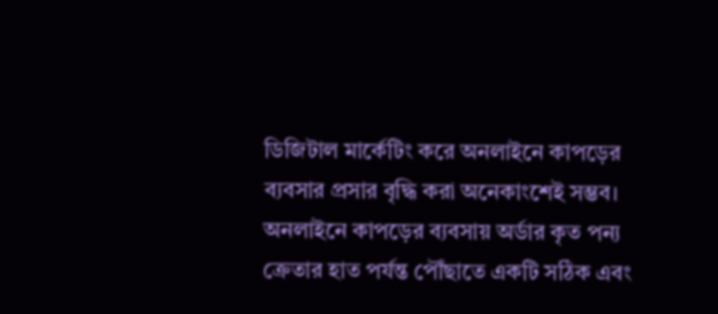ডিজিটাল মার্কেটিং করে অনলাইনে কাপড়ের ব্যবসার প্রসার বৃদ্ধি করা অনেকাংশেই সম্ভব।
অনলাইনে কাপড়ের ব্যবসায় অর্ডার কৃত পন্য ক্রেতার হাত পর্যন্ত পৌঁছাতে একটি সঠিক এবং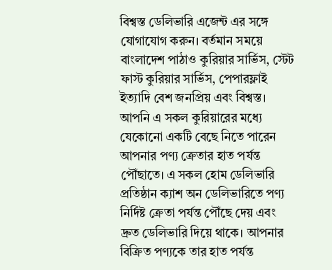বিশ্বস্ত ডেলিভারি এজেন্ট এর সঙ্গে যোগাযোগ করুন। বর্তমান সময়ে বাংলাদেশ পাঠাও কুরিয়ার সার্ভিস, স্টেট ফাস্ট কুরিয়ার সার্ভিস, পেপারফ্লাই ইত্যাদি বেশ জনপ্রিয় এবং বিশ্বস্ত। আপনি এ সকল কুরিয়ারের মধ্যে যেকোনো একটি বেছে নিতে পারেন আপনার পণ্য ক্রেতার হাত পর্যন্ত পৌঁছাতে। এ সকল হোম ডেলিভারি প্রতিষ্ঠান ক্যাশ অন ডেলিভারিতে পণ্য নির্দিষ্ট ক্রেতা পর্যন্ত পৌঁছে দেয় এবং দ্রুত ডেলিভারি দিয়ে থাকে। আপনার বিক্রিত পণ্যকে তার হাত পর্যন্ত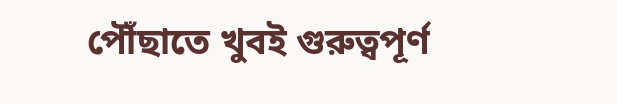পৌঁছাতে খুবই গুরুত্বপূর্ণ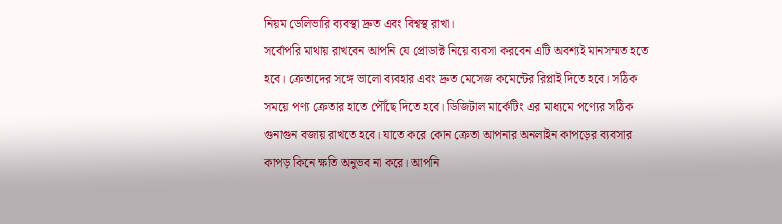নিয়ম ডেলিভারি ব্যবস্থা দ্রুত এবং বিশ্বস্থ রাখা।
সর্বোপরি মাথায় রাখবেন আপনি যে প্রোডাক্ট নিয়ে ব্যবসা করবেন এটি অবশ্যই মানসম্মত হতে হবে। ক্রেতাদের সঙ্গে ভালো ব্যবহার এবং দ্রুত মেসেজ কমেন্টের রিপ্লাই দিতে হবে। সঠিক সময়ে পণ্য ক্রেতার হাতে পৌঁছে দিতে হবে। ডিজিটাল মার্কেটিং এর মাধ্যমে পণ্যের সঠিক গুনাগুন বজায় রাখতে হবে। যাতে করে কোন ক্রেতা আপনার অনলাইন কাপড়ের ব্যবসার কাপড় কিনে ক্ষতি অনুভব না করে। আপনি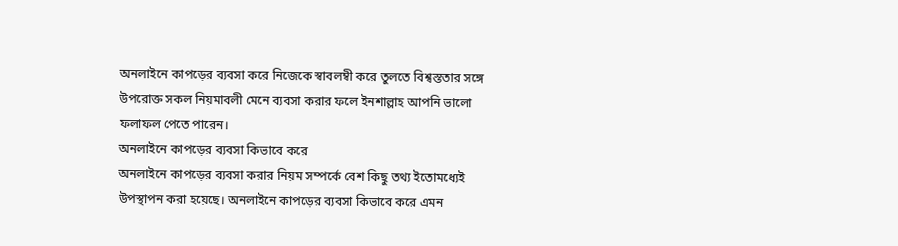অনলাইনে কাপড়ের ব্যবসা করে নিজেকে স্বাবলম্বী করে তুলতে বিশ্বস্ততার সঙ্গে উপরোক্ত সকল নিয়মাবলী মেনে ব্যবসা করার ফলে ইনশাল্লাহ আপনি ভালো ফলাফল পেতে পারেন।
অনলাইনে কাপড়ের ব্যবসা কিভাবে করে
অনলাইনে কাপড়ের ব্যবসা করার নিয়ম সম্পর্কে বেশ কিছু তথ্য ইতোমধ্যেই উপস্থাপন করা হয়েছে। অনলাইনে কাপড়ের ব্যবসা কিভাবে করে এমন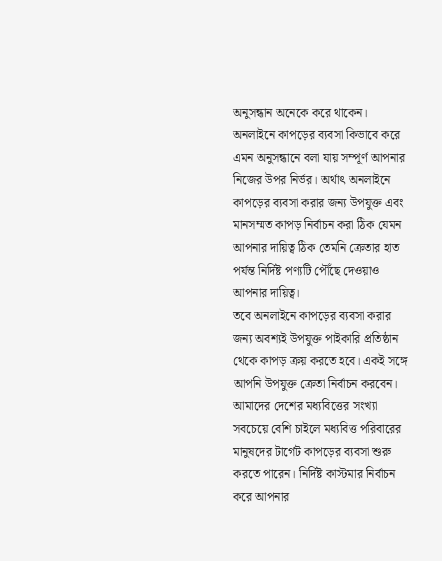অনুসন্ধান অনেকে করে থাকেন। অনলাইনে কাপড়ের ব্যবসা কিভাবে করে এমন অনুসন্ধানে বলা যায় সম্পূর্ণ আপনার নিজের উপর নির্ভর। অর্থাৎ অনলাইনে কাপড়ের ব্যবসা করার জন্য উপযুক্ত এবং মানসম্মত কাপড় নির্বাচন করা ঠিক যেমন আপনার দায়িত্ব ঠিক তেমনি ক্রেতার হাত পর্যন্ত নির্দিষ্ট পণ্যটি পৌঁছে দেওয়াও আপনার দায়িত্ব।
তবে অনলাইনে কাপড়ের ব্যবসা করার জন্য অবশ্যই উপযুক্ত পাইকারি প্রতিষ্ঠান থেকে কাপড় ক্রয় করতে হবে। একই সঙ্গে আপনি উপযুক্ত ক্রেতা নির্বাচন করবেন। আমাদের দেশের মধ্যবিত্তের সংখ্যা সবচেয়ে বেশি চাইলে মধ্যবিত্ত পরিবারের মানুষদের টার্গেট কাপড়ের ব্যবসা শুরু করতে পারেন। নির্দিষ্ট কাস্টমার নির্বাচন করে আপনার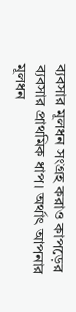ব্যবসার মূলধন সংগ্রহ করাও কাপড়ের ব্যবসার প্রাথমিক ধাপ। অর্থাৎ আপনার মূলধন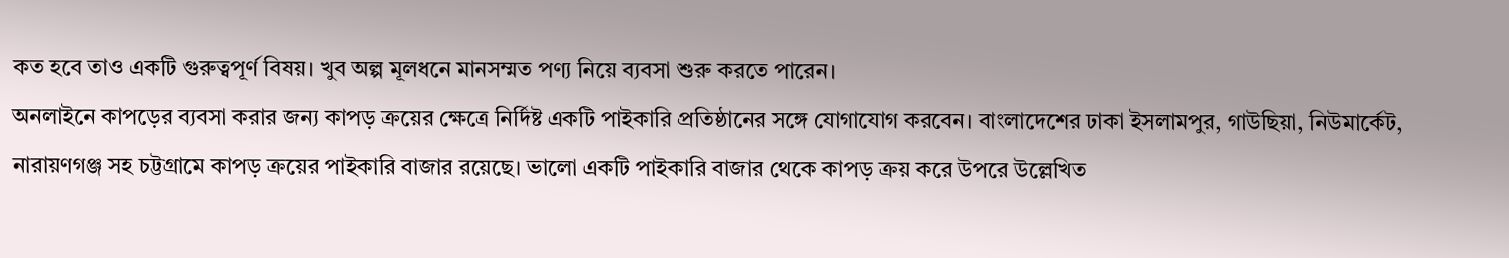কত হবে তাও একটি গুরুত্বপূর্ণ বিষয়। খুব অল্প মূলধনে মানসম্মত পণ্য নিয়ে ব্যবসা শুরু করতে পারেন।
অনলাইনে কাপড়ের ব্যবসা করার জন্য কাপড় ক্রয়ের ক্ষেত্রে নির্দিষ্ট একটি পাইকারি প্রতিষ্ঠানের সঙ্গে যোগাযোগ করবেন। বাংলাদেশের ঢাকা ইসলামপুর, গাউছিয়া, নিউমার্কেট, নারায়ণগঞ্জ সহ চট্টগ্রামে কাপড় ক্রয়ের পাইকারি বাজার রয়েছে। ভালো একটি পাইকারি বাজার থেকে কাপড় ক্রয় করে উপরে উল্লেখিত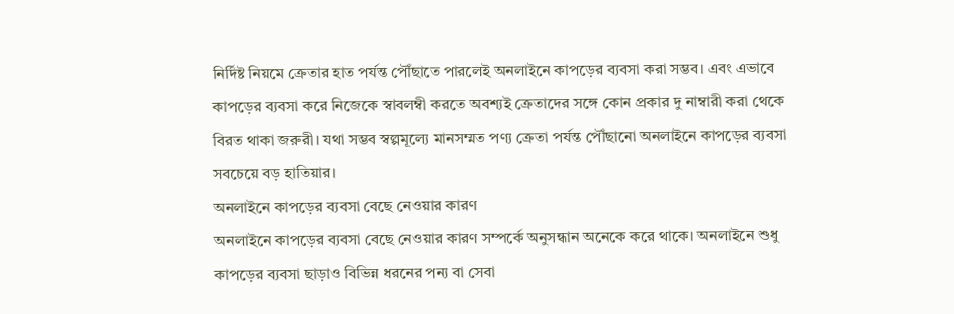নির্দিষ্ট নিয়মে ক্রেতার হাত পর্যন্ত পৌঁছাতে পারলেই অনলাইনে কাপড়ের ব্যবসা করা সম্ভব। এবং এভাবে কাপড়ের ব্যবসা করে নিজেকে স্বাবলম্বী করতে অবশ্যই ক্রেতাদের সঙ্গে কোন প্রকার দু নাম্বারী করা থেকে বিরত থাকা জরুরী। যথা সম্ভব স্বল্পমূল্যে মানসম্মত পণ্য ক্রেতা পর্যন্ত পৌঁছানো অনলাইনে কাপড়ের ব্যবসা সবচেয়ে বড় হাতিয়ার।
অনলাইনে কাপড়ের ব্যবসা বেছে নেওয়ার কারণ
অনলাইনে কাপড়ের ব্যবসা বেছে নেওয়ার কারণ সম্পর্কে অনুসন্ধান অনেকে করে থাকে। অনলাইনে শুধু কাপড়ের ব্যবসা ছাড়াও বিভিন্ন ধরনের পন্য বা সেবা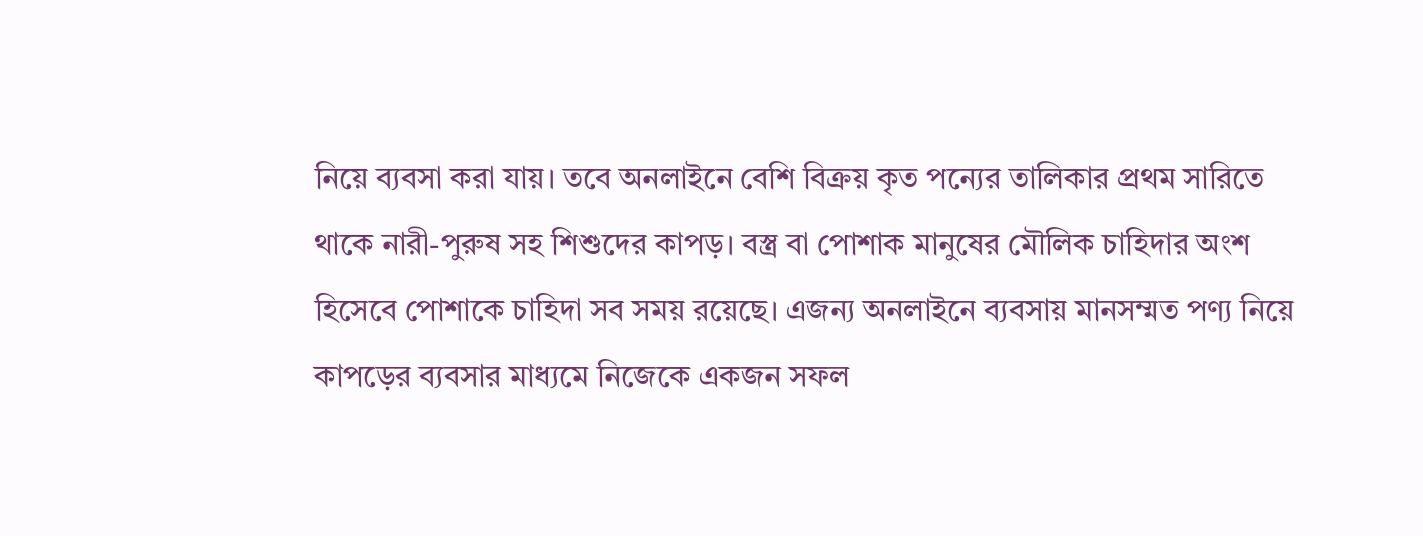নিয়ে ব্যবসা করা যায়। তবে অনলাইনে বেশি বিক্রয় কৃত পন্যের তালিকার প্রথম সারিতে থাকে নারী-পুরুষ সহ শিশুদের কাপড়। বস্ত্র বা পোশাক মানুষের মৌলিক চাহিদার অংশ হিসেবে পোশাকে চাহিদা সব সময় রয়েছে। এজন্য অনলাইনে ব্যবসায় মানসম্মত পণ্য নিয়ে কাপড়ের ব্যবসার মাধ্যমে নিজেকে একজন সফল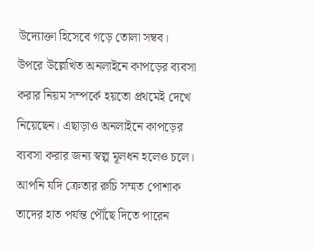উদ্যোক্তা হিসেবে গড়ে তোলা সম্বব।
উপরে উল্লেখিত অনলাইনে কাপড়ের ব্যবসা করার নিয়ম সম্পর্কে হয়তো প্রথমেই দেখে নিয়েছেন। এছাড়াও অনলাইনে কাপড়ের ব্যবসা করার জন্য স্বল্প মূলধন হলেও চলে। আপনি যদি ক্রেতার রুচি সম্মত পোশাক তাদের হাত পর্যন্ত পৌঁছে দিতে পারেন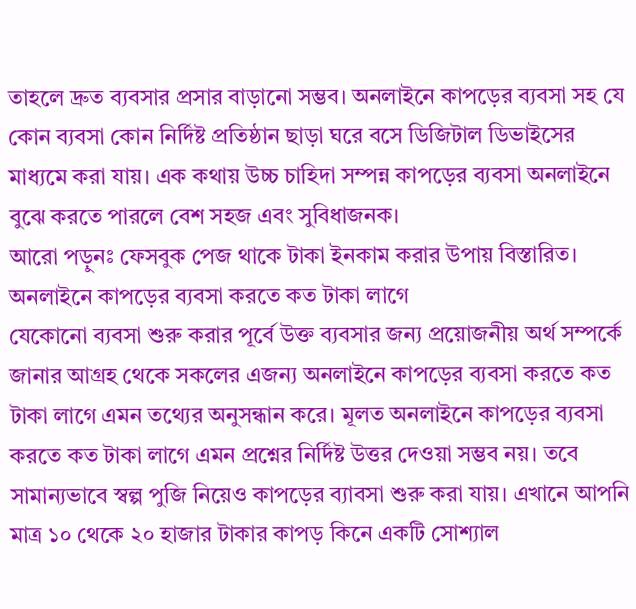তাহলে দ্রুত ব্যবসার প্রসার বাড়ানো সম্ভব। অনলাইনে কাপড়ের ব্যবসা সহ যে কোন ব্যবসা কোন নির্দিষ্ট প্রতিষ্ঠান ছাড়া ঘরে বসে ডিজিটাল ডিভাইসের মাধ্যমে করা যায়। এক কথায় উচ্চ চাহিদা সম্পন্ন কাপড়ের ব্যবসা অনলাইনে বুঝে করতে পারলে বেশ সহজ এবং সুবিধাজনক।
আরো পড়ুনঃ ফেসবুক পেজ থাকে টাকা ইনকাম করার উপায় বিস্তারিত।
অনলাইনে কাপড়ের ব্যবসা করতে কত টাকা লাগে
যেকোনো ব্যবসা শুরু করার পূর্বে উক্ত ব্যবসার জন্য প্রয়োজনীয় অর্থ সম্পর্কে জানার আগ্রহ থেকে সকলের এজন্য অনলাইনে কাপড়ের ব্যবসা করতে কত টাকা লাগে এমন তথ্যের অনুসন্ধান করে। মূলত অনলাইনে কাপড়ের ব্যবসা করতে কত টাকা লাগে এমন প্রশ্নের নির্দিষ্ট উত্তর দেওয়া সম্ভব নয়। তবে সামান্যভাবে স্বল্প পুজি নিয়েও কাপড়ের ব্যাবসা শুরু করা যায়। এখানে আপনি মাত্র ১০ থেকে ২০ হাজার টাকার কাপড় কিনে একটি সোশ্যাল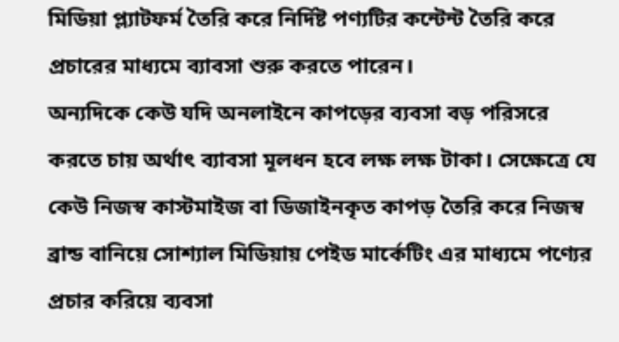মিডিয়া প্ল্যাটফর্ম তৈরি করে নির্দিষ্ট পণ্যটির কন্টেন্ট তৈরি করে প্রচারের মাধ্যমে ব্যাবসা শুরু করতে পারেন।
অন্যদিকে কেউ যদি অনলাইনে কাপড়ের ব্যবসা বড় পরিসরে করতে চায় অর্থাৎ ব্যাবসা মূলধন হবে লক্ষ লক্ষ টাকা। সেক্ষেত্রে যে কেউ নিজস্ব কাস্টমাইজ বা ডিজাইনকৃত কাপড় তৈরি করে নিজস্ব ব্রান্ড বানিয়ে সোশ্যাল মিডিয়ায় পেইড মার্কেটিং এর মাধ্যমে পণ্যের প্রচার করিয়ে ব্যবসা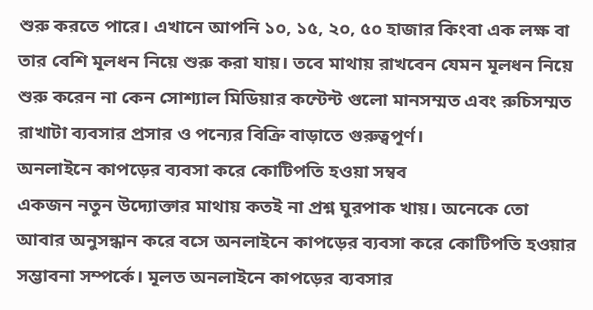শুরু করতে পারে। এখানে আপনি ১০, ১৫, ২০, ৫০ হাজার কিংবা এক লক্ষ বা তার বেশি মূলধন নিয়ে শুরু করা যায়। তবে মাথায় রাখবেন যেমন মূলধন নিয়ে শুরু করেন না কেন সোশ্যাল মিডিয়ার কন্টেন্ট গুলো মানসম্মত এবং রুচিসম্মত রাখাটা ব্যবসার প্রসার ও পন্যের বিক্রি বাড়াতে গুরুত্বপূর্ণ।
অনলাইনে কাপড়ের ব্যবসা করে কোটিপতি হওয়া সম্বব
একজন নতুন উদ্যোক্তার মাথায় কতই না প্রশ্ন ঘুরপাক খায়। অনেকে তো আবার অনুসন্ধান করে বসে অনলাইনে কাপড়ের ব্যবসা করে কোটিপতি হওয়ার সম্ভাবনা সম্পর্কে। মূলত অনলাইনে কাপড়ের ব্যবসার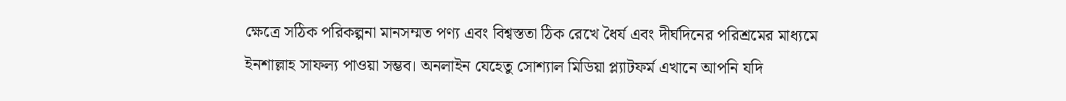ক্ষেত্রে সঠিক পরিকল্পনা মানসম্মত পণ্য এবং বিশ্বস্ততা ঠিক রেখে ধৈর্য এবং দীর্ঘদিনের পরিশ্রমের মাধ্যমে ইনশাল্লাহ সাফল্য পাওয়া সম্ভব। অনলাইন যেহেতু সোশ্যাল মিডিয়া প্ল্যাটফর্ম এখানে আপনি যদি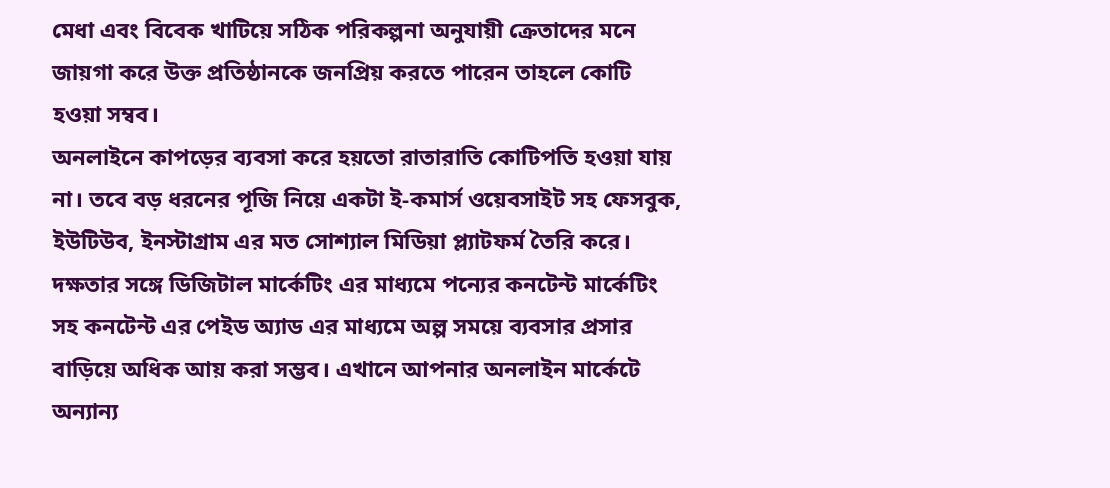মেধা এবং বিবেক খাটিয়ে সঠিক পরিকল্পনা অনুযায়ী ক্রেতাদের মনে জায়গা করে উক্ত প্রতিষ্ঠানকে জনপ্রিয় করতে পারেন তাহলে কোটি হওয়া সম্বব।
অনলাইনে কাপড়ের ব্যবসা করে হয়তো রাতারাতি কোটিপতি হওয়া যায় না। তবে বড় ধরনের পূজি নিয়ে একটা ই-কমার্স ওয়েবসাইট সহ ফেসবুক, ইউটিউব, ইনস্টাগ্রাম এর মত সোশ্যাল মিডিয়া প্ল্যাটফর্ম তৈরি করে। দক্ষতার সঙ্গে ডিজিটাল মার্কেটিং এর মাধ্যমে পন্যের কনটেন্ট মার্কেটিং সহ কনটেন্ট এর পেইড অ্যাড এর মাধ্যমে অল্প সময়ে ব্যবসার প্রসার বাড়িয়ে অধিক আয় করা সম্ভব। এখানে আপনার অনলাইন মার্কেটে অন্যান্য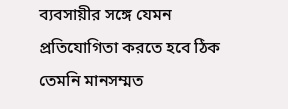ব্যবসায়ীর সঙ্গে যেমন প্রতিযোগিতা করতে হবে ঠিক তেমনি মানসম্মত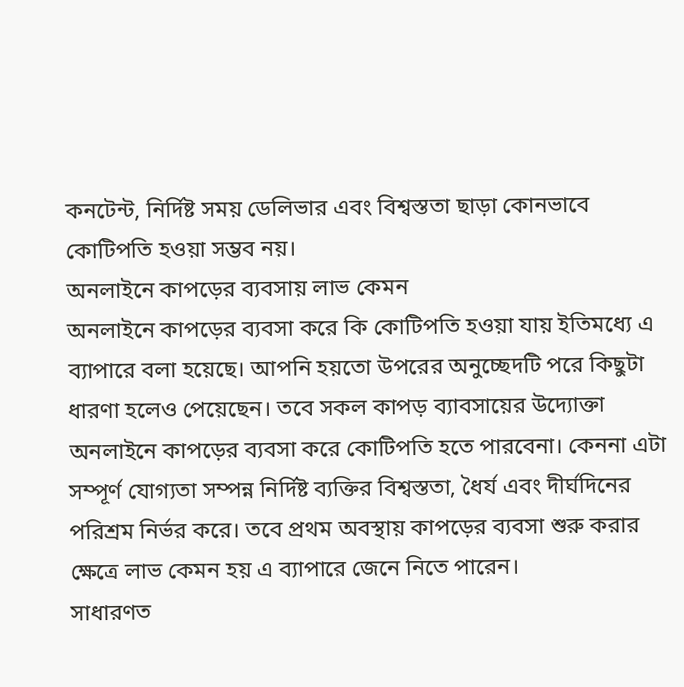কনটেন্ট, নির্দিষ্ট সময় ডেলিভার এবং বিশ্বস্ততা ছাড়া কোনভাবে কোটিপতি হওয়া সম্ভব নয়।
অনলাইনে কাপড়ের ব্যবসায় লাভ কেমন
অনলাইনে কাপড়ের ব্যবসা করে কি কোটিপতি হওয়া যায় ইতিমধ্যে এ ব্যাপারে বলা হয়েছে। আপনি হয়তো উপরের অনুচ্ছেদটি পরে কিছুটা ধারণা হলেও পেয়েছেন। তবে সকল কাপড় ব্যাবসায়ের উদ্যোক্তা অনলাইনে কাপড়ের ব্যবসা করে কোটিপতি হতে পারবেনা। কেননা এটা সম্পূর্ণ যোগ্যতা সম্পন্ন নির্দিষ্ট ব্যক্তির বিশ্বস্ততা, ধৈর্য এবং দীর্ঘদিনের পরিশ্রম নির্ভর করে। তবে প্রথম অবস্থায় কাপড়ের ব্যবসা শুরু করার ক্ষেত্রে লাভ কেমন হয় এ ব্যাপারে জেনে নিতে পারেন।
সাধারণত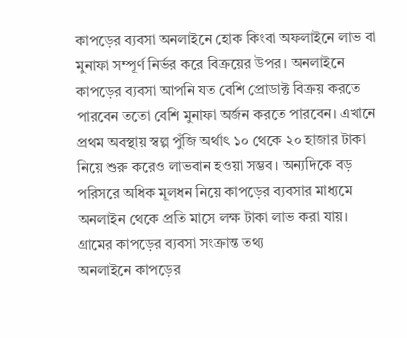কাপড়ের ব্যবসা অনলাইনে হোক কিংবা অফলাইনে লাভ বা মুনাফা সম্পূর্ণ নির্ভর করে বিক্রয়ের উপর। অনলাইনে কাপড়ের ব্যবসা আপনি যত বেশি প্রোডাক্ট বিক্রয় করতে পারবেন ততো বেশি মুনাফা অর্জন করতে পারবেন। এখানে প্রথম অবস্থায় স্বল্প পুঁজি অর্থাৎ ১০ থেকে ২০ হাজার টাকা নিয়ে শুরু করেও লাভবান হওয়া সম্ভব। অন্যদিকে বড় পরিসরে অধিক মূলধন নিয়ে কাপড়ের ব্যবসার মাধ্যমে অনলাইন থেকে প্রতি মাসে লক্ষ টাকা লাভ করা যায়।
গ্রামের কাপড়ের ব্যবসা সংক্রান্ত তথ্য
অনলাইনে কাপড়ের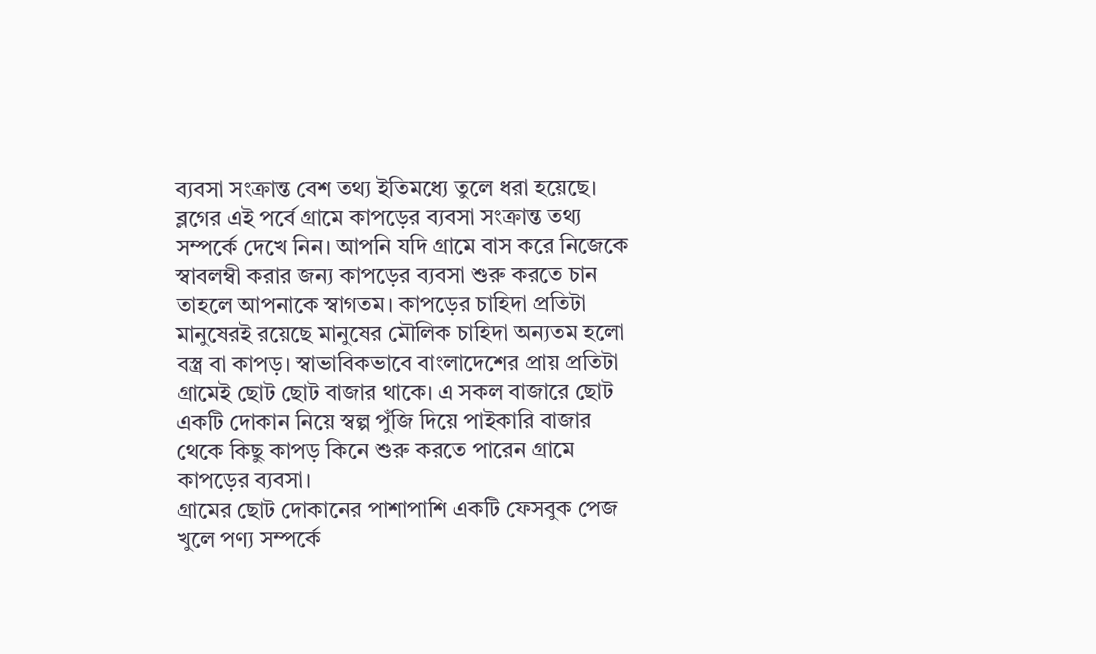ব্যবসা সংক্রান্ত বেশ তথ্য ইতিমধ্যে তুলে ধরা হয়েছে। ব্লগের এই পর্বে গ্রামে কাপড়ের ব্যবসা সংক্রান্ত তথ্য সম্পর্কে দেখে নিন। আপনি যদি গ্রামে বাস করে নিজেকে স্বাবলম্বী করার জন্য কাপড়ের ব্যবসা শুরু করতে চান তাহলে আপনাকে স্বাগতম। কাপড়ের চাহিদা প্রতিটা মানুষেরই রয়েছে মানুষের মৌলিক চাহিদা অন্যতম হলো বস্ত্র বা কাপড়। স্বাভাবিকভাবে বাংলাদেশের প্রায় প্রতিটা গ্রামেই ছোট ছোট বাজার থাকে। এ সকল বাজারে ছোট একটি দোকান নিয়ে স্বল্প পুঁজি দিয়ে পাইকারি বাজার থেকে কিছু কাপড় কিনে শুরু করতে পারেন গ্রামে কাপড়ের ব্যবসা।
গ্রামের ছোট দোকানের পাশাপাশি একটি ফেসবুক পেজ খুলে পণ্য সম্পর্কে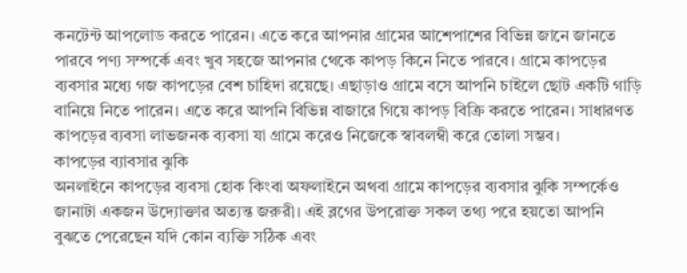কনটেন্ট আপলোড করতে পারেন। এতে করে আপনার গ্রামের আশেপাশের বিভিন্ন জানে জানতে পারবে পণ্য সম্পর্কে এবং খুব সহজে আপনার থেকে কাপড় কিনে নিতে পারবে। গ্রামে কাপড়ের ব্যবসার মধ্যে গজ কাপড়ের বেশ চাহিদা রয়েছে। এছাড়াও গ্রামে বসে আপনি চাইলে ছোট একটি গাড়ি বানিয়ে নিতে পারেন। এতে করে আপনি বিভিন্ন বাজারে গিয়ে কাপড় বিক্রি করতে পারেন। সাধারণত কাপড়ের ব্যবসা লাভজনক ব্যবসা যা গ্রামে করেও নিজেকে স্বাবলম্বী করে তোলা সম্ভব।
কাপড়ের ব্যাবসার ঝুকি
অনলাইনে কাপড়ের ব্যবসা হোক কিংবা অফলাইনে অথবা গ্রামে কাপড়ের ব্যবসার ঝুকি সম্পর্কেও জানাটা একজন উদ্যোক্তার অত্যন্ত জরুরী। এই ব্লগের উপরোক্ত সকল তথ্য পরে হয়তো আপনি বুঝতে পেরেছেন যদি কোন ব্যক্তি সঠিক এবং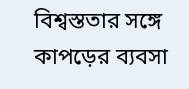বিশ্বস্ততার সঙ্গে কাপড়ের ব্যবসা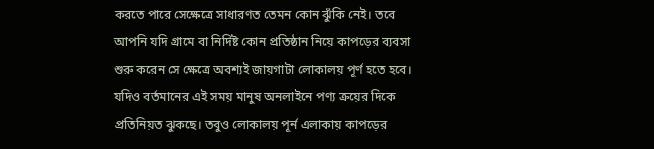করতে পারে সেক্ষেত্রে সাধারণত তেমন কোন ঝুঁকি নেই। তবে আপনি যদি গ্রামে বা নির্দিষ্ট কোন প্রতিষ্ঠান নিয়ে কাপড়ের ব্যবসা শুরু করেন সে ক্ষেত্রে অবশ্যই জায়গাটা লোকালয় পূর্ণ হতে হবে।
যদিও বর্তমানের এই সময় মানুষ অনলাইনে পণ্য ক্রয়ের দিকে প্রতিনিয়ত ঝুকছে। তবুও লোকালয় পূর্ন এলাকায় কাপড়ের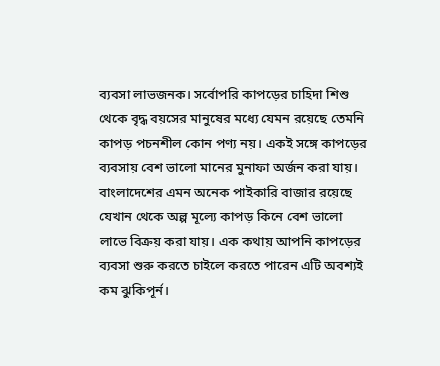ব্যবসা লাভজনক। সর্বোপরি কাপড়ের চাহিদা শিশু থেকে বৃদ্ধ বয়সের মানুষের মধ্যে যেমন রয়েছে তেমনি কাপড় পচনশীল কোন পণ্য নয়। একই সঙ্গে কাপড়ের ব্যবসায় বেশ ভালো মানের মুনাফা অর্জন করা যায়। বাংলাদেশের এমন অনেক পাইকারি বাজার রয়েছে যেখান থেকে অল্প মূল্যে কাপড় কিনে বেশ ভালো লাভে বিক্রয় করা যায়। এক কথায় আপনি কাপড়ের ব্যবসা শুরু করতে চাইলে করতে পারেন এটি অবশ্যই কম ঝুকিপূর্ন।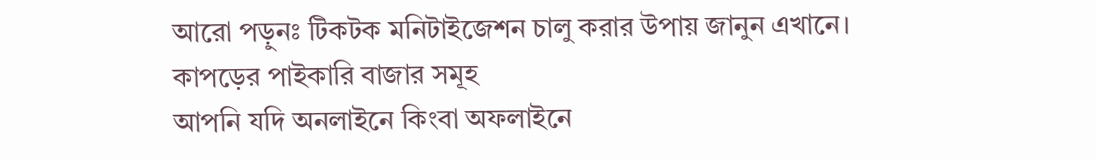আরো পড়ুনঃ টিকটক মনিটাইজেশন চালু করার উপায় জানুন এখানে।
কাপড়ের পাইকারি বাজার সমূহ
আপনি যদি অনলাইনে কিংবা অফলাইনে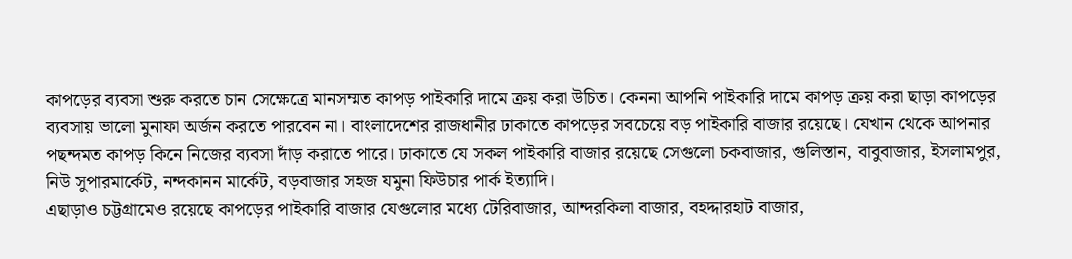কাপড়ের ব্যবসা শুরু করতে চান সেক্ষেত্রে মানসম্মত কাপড় পাইকারি দামে ক্রয় করা উচিত। কেননা আপনি পাইকারি দামে কাপড় ক্রয় করা ছাড়া কাপড়ের ব্যবসায় ভালো মুনাফা অর্জন করতে পারবেন না। বাংলাদেশের রাজধানীর ঢাকাতে কাপড়ের সবচেয়ে বড় পাইকারি বাজার রয়েছে। যেখান থেকে আপনার পছন্দমত কাপড় কিনে নিজের ব্যবসা দাঁড় করাতে পারে। ঢাকাতে যে সকল পাইকারি বাজার রয়েছে সেগুলো চকবাজার, গুলিস্তান, বাবুবাজার, ইসলামপুর, নিউ সুপারমার্কেট, নন্দকানন মার্কেট, বড়বাজার সহজ যমুনা ফিউচার পার্ক ইত্যাদি।
এছাড়াও চট্টগ্রামেও রয়েছে কাপড়ের পাইকারি বাজার যেগুলোর মধ্যে টেরিবাজার, আন্দরকিলা বাজার, বহদ্দারহাট বাজার,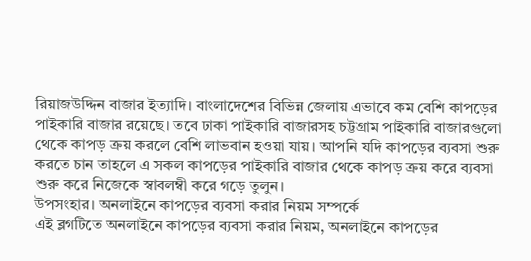রিয়াজউদ্দিন বাজার ইত্যাদি। বাংলাদেশের বিভিন্ন জেলায় এভাবে কম বেশি কাপড়ের পাইকারি বাজার রয়েছে। তবে ঢাকা পাইকারি বাজারসহ চট্টগ্রাম পাইকারি বাজারগুলো থেকে কাপড় ক্রয় করলে বেশি লাভবান হওয়া যায়। আপনি যদি কাপড়ের ব্যবসা শুরু করতে চান তাহলে এ সকল কাপড়ের পাইকারি বাজার থেকে কাপড় ক্রয় করে ব্যবসা শুরু করে নিজেকে স্বাবলম্বী করে গড়ে তুলুন।
উপসংহার। অনলাইনে কাপড়ের ব্যবসা করার নিয়ম সম্পর্কে
এই ব্লগটিতে অনলাইনে কাপড়ের ব্যবসা করার নিয়ম, অনলাইনে কাপড়ের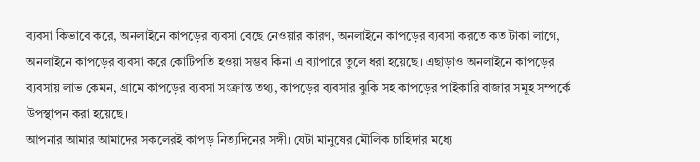ব্যবসা কিভাবে করে, অনলাইনে কাপড়ের ব্যবসা বেছে নেওয়ার কারণ, অনলাইনে কাপড়ের ব্যবসা করতে কত টাকা লাগে, অনলাইনে কাপড়ের ব্যবসা করে কোটিপতি হওয়া সম্ভব কিনা এ ব্যাপারে তুলে ধরা হয়েছে। এছাড়াও অনলাইনে কাপড়ের ব্যবসায় লাভ কেমন, গ্রামে কাপড়ের ব্যবসা সংক্রান্ত তথ্য, কাপড়ের ব্যবসার ঝুকি সহ কাপড়ের পাইকারি বাজার সমূহ সম্পর্কে উপস্থাপন করা হয়েছে।
আপনার আমার আমাদের সকলেরই কাপড় নিত্যদিনের সঙ্গী। যেটা মানুষের মৌলিক চাহিদার মধ্যে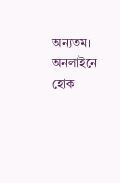অন্যতম। অনলাইনে হোক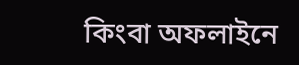কিংবা অফলাইনে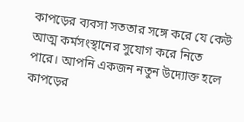কাপড়ের ব্যবসা সততার সঙ্গে করে যে কেউ আত্ম কর্মসংস্থানের সুযোগ করে নিতে পারে। আপনি একজন নতুন উদ্যোক্ত হলে কাপড়ের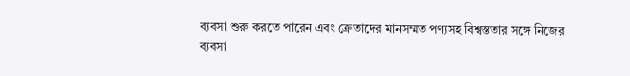ব্যবসা শুরু করতে পারেন এবং ক্রেতাদের মানসম্মত পণ্যসহ বিশ্বস্ততার সঙ্গে নিজের ব্যবসা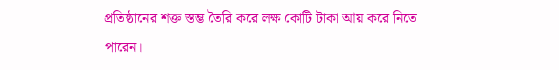প্রতিষ্ঠানের শক্ত স্তম্ভ তৈরি করে লক্ষ কোটি টাকা আয় করে নিতে পারেন।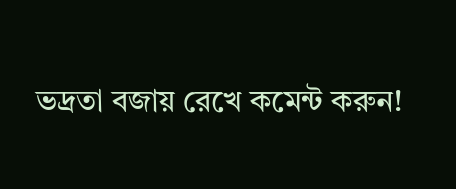ভদ্রতা বজায় রেখে কমেন্ট করুন!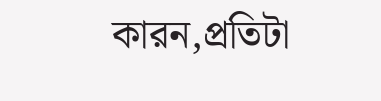কারন,প্রতিটা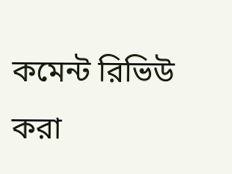কমেন্ট রিভিউ করা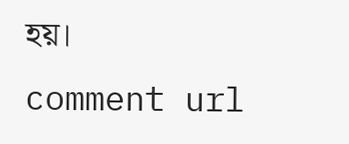হয়।
comment url